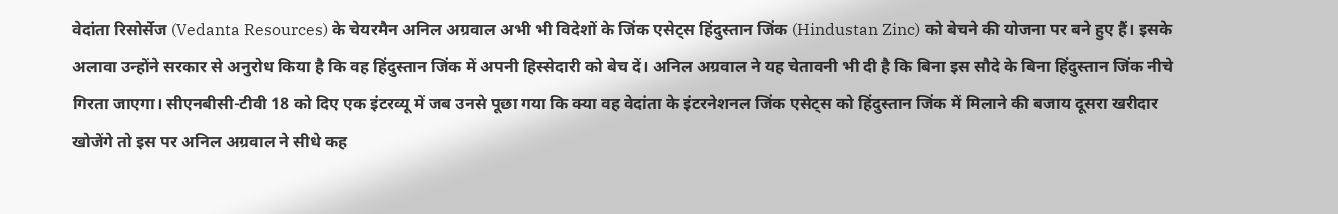वेदांता रिसोर्सेज (Vedanta Resources) के चेयरमैन अनिल अग्रवाल अभी भी विदेशों के जिंक एसेट्स हिंदुस्तान जिंक (Hindustan Zinc) को बेचने की योजना पर बने हुए हैं। इसके अलावा उन्होंने सरकार से अनुरोध किया है कि वह हिंदुस्तान जिंक में अपनी हिस्सेदारी को बेच दें। अनिल अग्रवाल ने यह चेतावनी भी दी है कि बिना इस सौदे के बिना हिंदुस्तान जिंक नीचे गिरता जाएगा। सीएनबीसी-टीवी 18 को दिए एक इंटरव्यू में जब उनसे पूछा गया कि क्या वह वेदांता के इंटरनेशनल जिंक एसेट्स को हिंदुस्तान जिंक में मिलाने की बजाय दूसरा खरीदार खोजेंगे तो इस पर अनिल अग्रवाल ने सीधे कह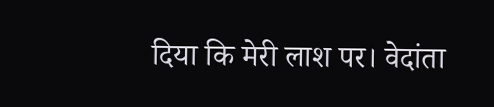दिया कि मेरी लाश पर। वेदांता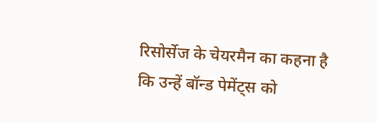रिसोर्सेज के चेयरमैन का कहना है कि उन्हें बॉन्ड पेमेंट्स को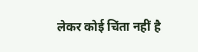लेकर कोई चिंता नहीं है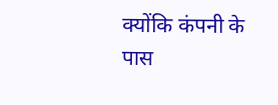क्योंकि कंपनी के पास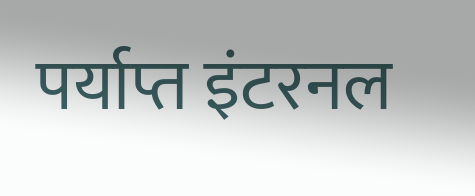पर्याप्त इंटरनल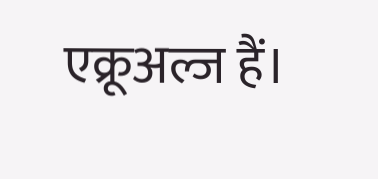एक्रूअल्ज हैं।